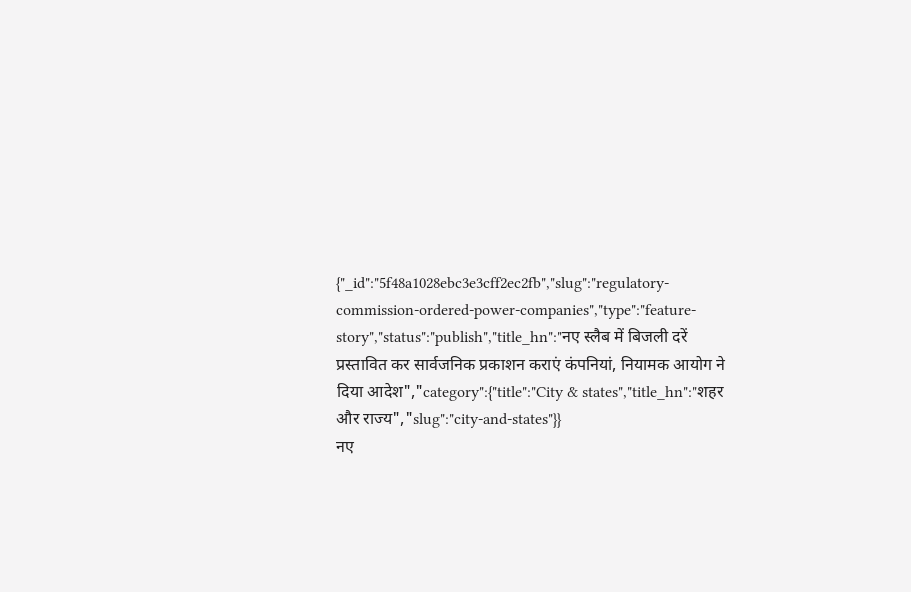{"_id":"5f48a1028ebc3e3cff2ec2fb","slug":"regulatory-commission-ordered-power-companies","type":"feature-story","status":"publish","title_hn":"नए स्लैब में बिजली दरें प्रस्तावित कर सार्वजनिक प्रकाशन कराएं कंपनियां, नियामक आयोग ने दिया आदेश","category":{"title":"City & states","title_hn":"शहर और राज्य","slug":"city-and-states"}}
नए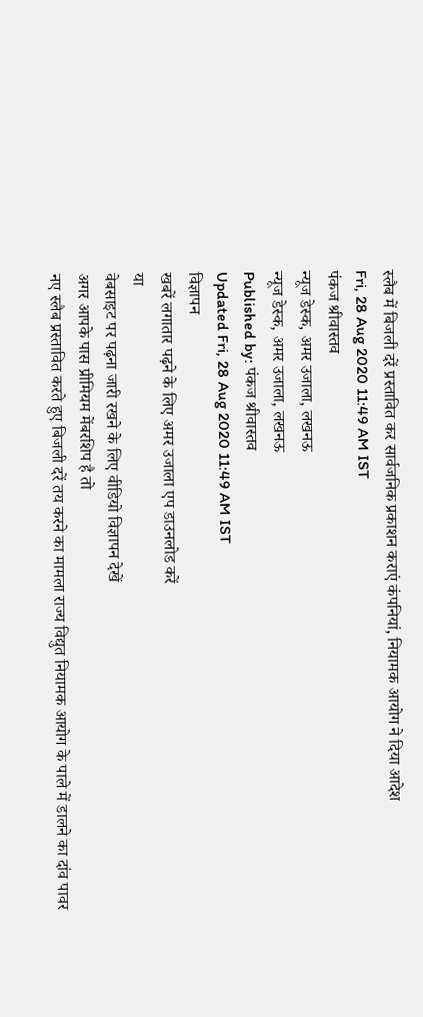स्लैब में बिजली दरें प्रस्तावित कर सार्वजनिक प्रकाशन कराएं कंपनियां, नियामक आयोग ने दिया आदेश
Fri, 28 Aug 2020 11:49 AM IST
पंकज श्रीवास्तव
न्यूज डेस्क, अमर उजाला, लखनऊ
न्यूज डेस्क, अमर उजाला, लखनऊ
Published by: पंकज श्रीवास्तव
Updated Fri, 28 Aug 2020 11:49 AM IST
विज्ञापन
खबरें लगातार पढ़ने के लिए अमर उजाला एप डाउनलोड करें
या
वेबसाइट पर पढ़ना जारी रखने के लिए वीडियो विज्ञापन देखें
अगर आपके पास प्रीमियम मेंबरशिप है तो
नए स्लैब प्रस्तावित करते हुए बिजली दरें तय करने का मामला राज्य विद्युत नियामक आयोग के पाले में डालने का दांव पावर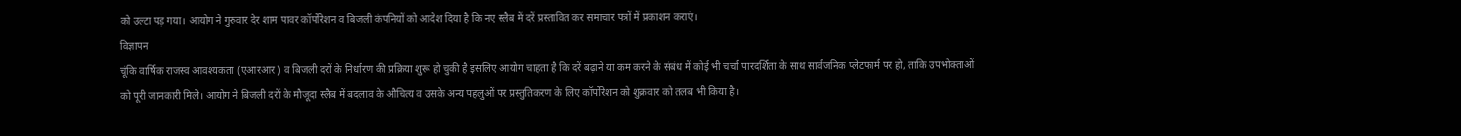को उल्टा पड़ गया। आयोग ने गुरुवार देर शाम पावर कॉर्पोरेशन व बिजली कंपनियों को आदेश दिया है कि नए स्लैब में दरें प्रस्तावित कर समाचार पत्रों में प्रकाशन कराएं।
विज्ञापन
चूंकि वार्षिक राजस्व आवश्यकता (एआरआर) व बिजली दरों के निर्धारण की प्रक्रिया शुरू हो चुकी है इसलिए आयोग चाहता है कि दरें बढ़ाने या कम करने के संबंध में कोई भी चर्चा पारदर्शिता के साथ सार्वजनिक प्लेटफार्म पर हो, ताकि उपभोक्ताओं को पूरी जानकारी मिले। आयोग ने बिजली दरों के मौजूदा स्लैब में बदलाव के औचित्य व उसके अन्य पहलुओं पर प्रस्तुतिकरण के लिए कॉर्पोरेशन को शुक्रवार को तलब भी किया है।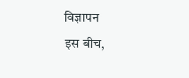विज्ञापन
इस बीच,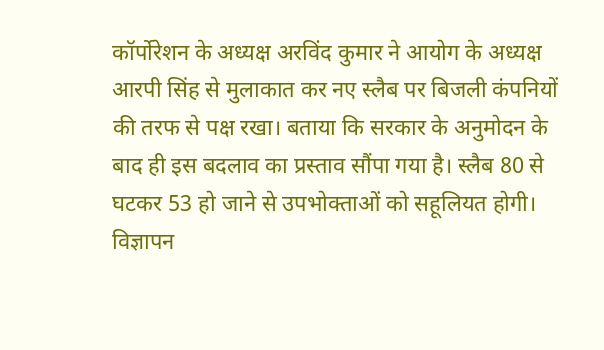कॉर्पोरेशन के अध्यक्ष अरविंद कुमार ने आयोग के अध्यक्ष आरपी सिंह से मुलाकात कर नए स्लैब पर बिजली कंपनियों की तरफ से पक्ष रखा। बताया कि सरकार के अनुमोदन के बाद ही इस बदलाव का प्रस्ताव सौंपा गया है। स्लैब 80 से घटकर 53 हो जाने से उपभोक्ताओं को सहूलियत होगी।
विज्ञापन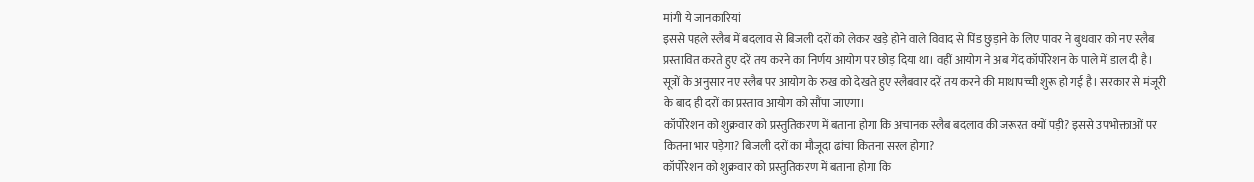मांगी ये जानकारियां
इससे पहले स्लैब में बदलाव से बिजली दरों को लेकर खड़े होने वाले विवाद से पिंड छुड़ाने के लिए पावर ने बुधवार को नए स्लैब प्रस्तावित करते हुए दरें तय करने का निर्णय आयोग पर छोड़ दिया था। वहीं आयोग ने अब गेंद कॉर्पोरेशन के पाले में डाल दी है। सूत्रों के अनुसार नए स्लैब पर आयोग के रुख को देखते हुए स्लैबवार दरें तय करने की माथापच्ची शुरू हो गई है। सरकार से मंजूरी के बाद ही दरों का प्रस्ताव आयोग को सौंपा जाएगा।
कॉर्पोरेशन को शुक्रवार को प्रस्तुतिकरण में बताना होगा कि अचानक स्लैब बदलाव की जरूरत क्यों पड़ी? इससे उपभोक्ताओं पर कितना भार पड़ेगा? बिजली दरों का मौजूदा ढांचा कितना सरल होगा?
कॉर्पोरेशन को शुक्रवार को प्रस्तुतिकरण में बताना होगा कि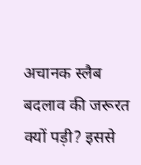अचानक स्लैब बदलाव की जरूरत क्यों पड़ी? इससे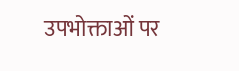उपभोक्ताओं पर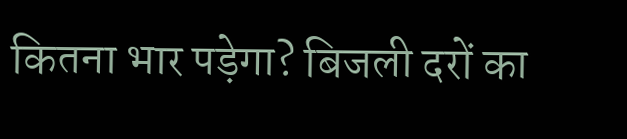कितना भार पड़ेगा? बिजली दरों का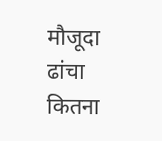मौजूदा ढांचा कितना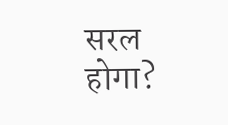सरल होगा?